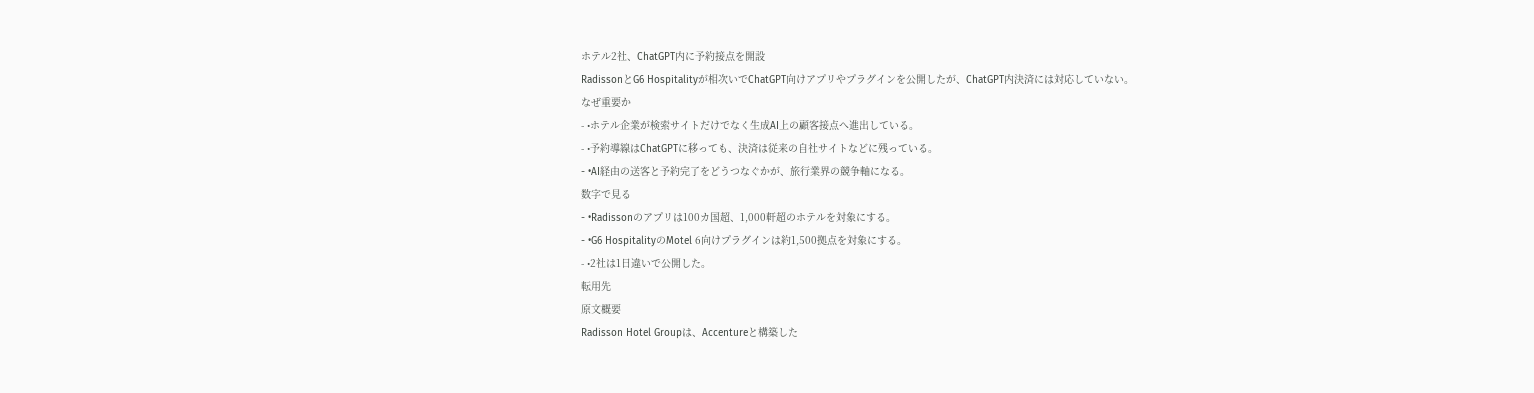ホテル2社、ChatGPT内に予約接点を開設
RadissonとG6 Hospitalityが相次いでChatGPT向けアプリやプラグインを公開したが、ChatGPT内決済には対応していない。
なぜ重要か
- •ホテル企業が検索サイトだけでなく生成AI上の顧客接点へ進出している。
- •予約導線はChatGPTに移っても、決済は従来の自社サイトなどに残っている。
- •AI経由の送客と予約完了をどうつなぐかが、旅行業界の競争軸になる。
数字で見る
- •Radissonのアプリは100カ国超、1,000軒超のホテルを対象にする。
- •G6 HospitalityのMotel 6向けプラグインは約1,500拠点を対象にする。
- •2社は1日違いで公開した。
転用先
原文概要
Radisson Hotel Groupは、Accentureと構築した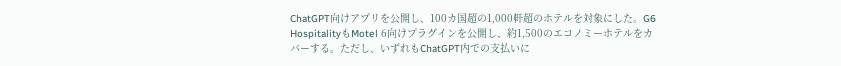ChatGPT向けアプリを公開し、100カ国超の1,000軒超のホテルを対象にした。G6 HospitalityもMotel 6向けプラグインを公開し、約1,500のエコノミーホテルをカバーする。ただし、いずれもChatGPT内での支払いに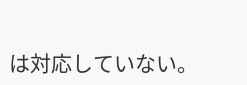は対応していない。